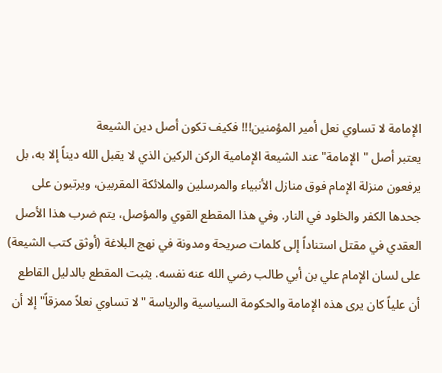الإمامة لا تساوي نعل أمير المؤمنين!!! فكيف تكون أصل دين الشيعة
يعتبر أصل "الإمامة" عند الشيعة الإمامية الركن الركين الذي لا يقبل الله ديناً إلا به، بل يرفعون منزلة الإمام فوق منازل الأنبياء والمرسلين والملائكة المقربين، ويرتبون على جحدها الكفر والخلود في النار. وفي هذا المقطع القوي والمؤصل، يتم ضرب هذا الأصل العقدي في مقتل استناداً إلى كلمات صريحة ومدونة في نهج البلاغة (أوثق كتب الشيعة) على لسان الإمام علي بن أبي طالب رضي الله عنه نفسه. يثبت المقطع بالدليل القاطع أن علياً كان يرى هذه الإمامة والحكومة السياسية والرياسة "لا تساوي نعلاً ممزقاً" إلا أن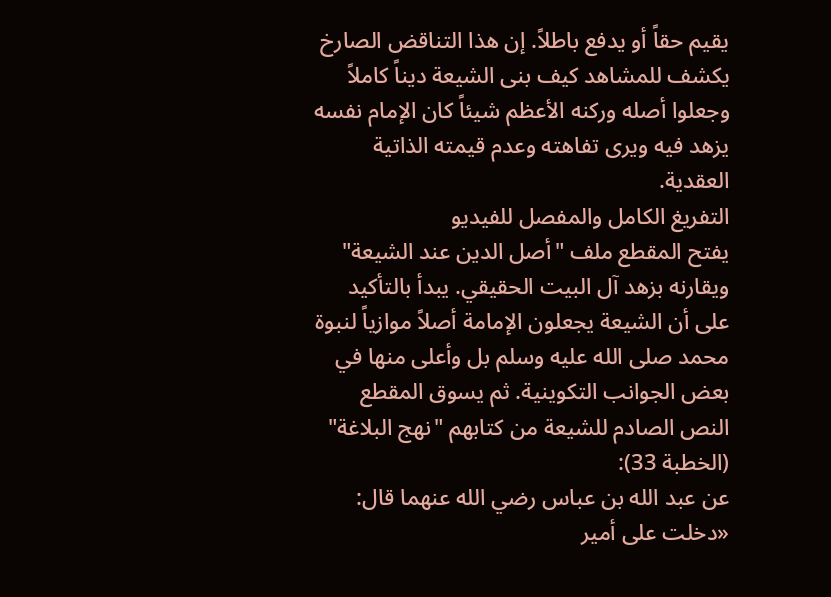يقيم حقاً أو يدفع باطلاً. إن هذا التناقض الصارخ يكشف للمشاهد كيف بنى الشيعة ديناً كاملاً وجعلوا أصله وركنه الأعظم شيئاً كان الإمام نفسه يزهد فيه ويرى تفاهته وعدم قيمته الذاتية العقدية.
التفريغ الكامل والمفصل للفيديو
يفتح المقطع ملف "أصل الدين عند الشيعة" ويقارنه بزهد آل البيت الحقيقي. يبدأ بالتأكيد على أن الشيعة يجعلون الإمامة أصلاً موازياً لنبوة محمد صلى الله عليه وسلم بل وأعلى منها في بعض الجوانب التكوينية. ثم يسوق المقطع النص الصادم للشيعة من كتابهم "نهج البلاغة" (الخطبة 33):
عن عبد الله بن عباس رضي الله عنهما قال: «دخلت على أمير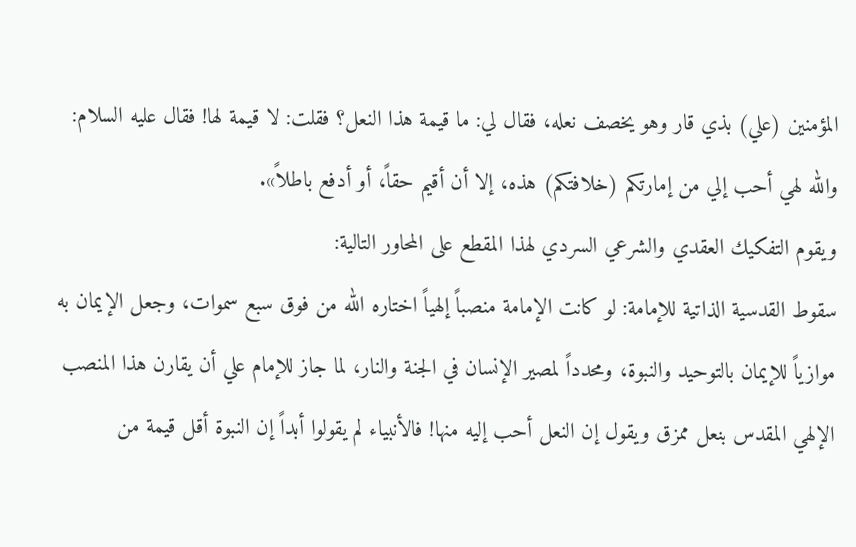المؤمنين (علي) بذي قار وهو يخصف نعله، فقال لي: ما قيمة هذا النعل؟ فقلت: لا قيمة لها! فقال عليه السلام: والله لهي أحب إلي من إمارتكم (خلافتكم) هذه، إلا أن أقيم حقاً، أو أدفع باطلاً».
ويقوم التفكيك العقدي والشرعي السردي لهذا المقطع على المحاور التالية:
سقوط القدسية الذاتية للإمامة: لو كانت الإمامة منصباً إلهياً اختاره الله من فوق سبع سموات، وجعل الإيمان به موازياً للإيمان بالتوحيد والنبوة، ومحدداً لمصير الإنسان في الجنة والنار، لما جاز للإمام علي أن يقارن هذا المنصب الإلهي المقدس بنعل ممزق ويقول إن النعل أحب إليه منها! فالأنبياء لم يقولوا أبداً إن النبوة أقل قيمة من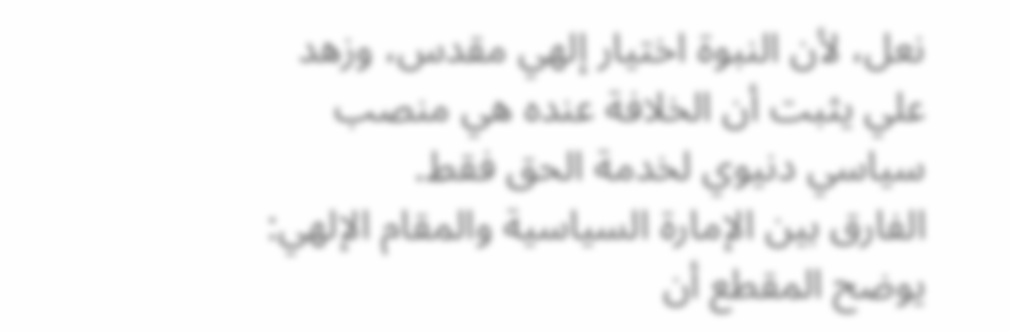نعل، لأن النبوة اختيار إلهي مقدس، وزهد علي يثبت أن الخلافة عنده هي منصب سياسي دنيوي لخدمة الحق فقط.
الفارق بين الإمارة السياسية والمقام الإلهي: يوضح المقطع أن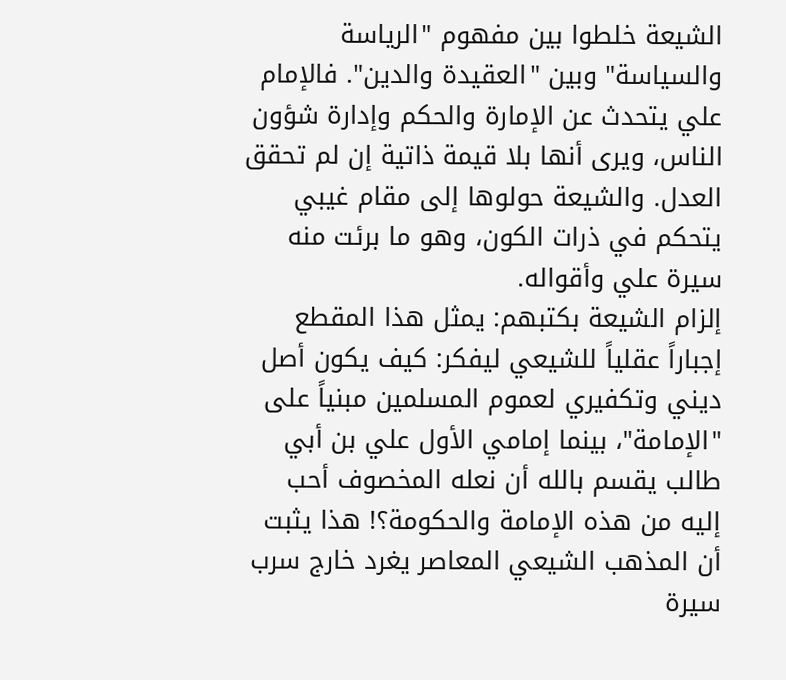الشيعة خلطوا بين مفهوم "الرياسة والسياسة" وبين "العقيدة والدين". فالإمام علي يتحدث عن الإمارة والحكم وإدارة شؤون الناس، ويرى أنها بلا قيمة ذاتية إن لم تحقق العدل. والشيعة حولوها إلى مقام غيبي يتحكم في ذرات الكون، وهو ما برئت منه سيرة علي وأقواله.
إلزام الشيعة بكتبهم: يمثل هذا المقطع إجباراً عقلياً للشيعي ليفكر: كيف يكون أصل ديني وتكفيري لعموم المسلمين مبنياً على "الإمامة"، بينما إمامي الأول علي بن أبي طالب يقسم بالله أن نعله المخصوف أحب إليه من هذه الإمامة والحكومة؟! هذا يثبت أن المذهب الشيعي المعاصر يغرد خارج سرب سيرة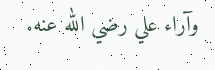وآراء علي رضي الله عنه.